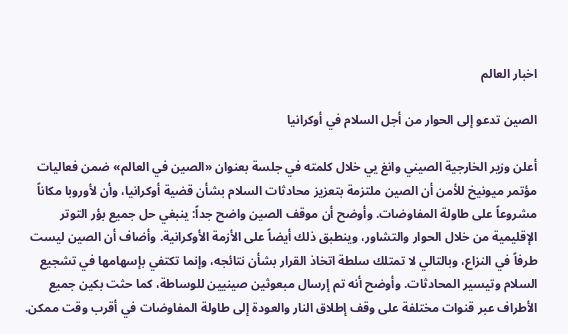اخبار العالم

الصين تدعو إلى الحوار من أجل السلام في أوكرانيا

أعلن وزير الخارجية الصيني وانغ يي خلال كلمته في جلسة بعنوان «الصين في العالم» ضمن فعاليات مؤتمر ميونيخ للأمن أن الصين ملتزمة بتعزيز محادثات السلام بشأن قضية أوكرانيا، وأن لأوروبا مكاناً مشروعاً على طاولة المفاوضات. وأوضح أن موقف الصين واضح جداً: ينبغي حل جميع بؤر التوتر الإقليمية من خلال الحوار والتشاور، وينطبق ذلك أيضاً على الأزمة الأوكرانية. وأضاف أن الصين ليست طرفاً في النزاع، وبالتالي لا تمتلك سلطة اتخاذ القرار بشأن نتائجه، وإنما تكتفي بإسهامها في تشجيع السلام وتيسير المحادثات. وأوضح أنه تم إرسال مبعوثين صينيين للوساطة، كما حثت بكين جميع الأطراف عبر قنوات مختلفة على وقف إطلاق النار والعودة إلى طاولة المفاوضات في أقرب وقت ممكن.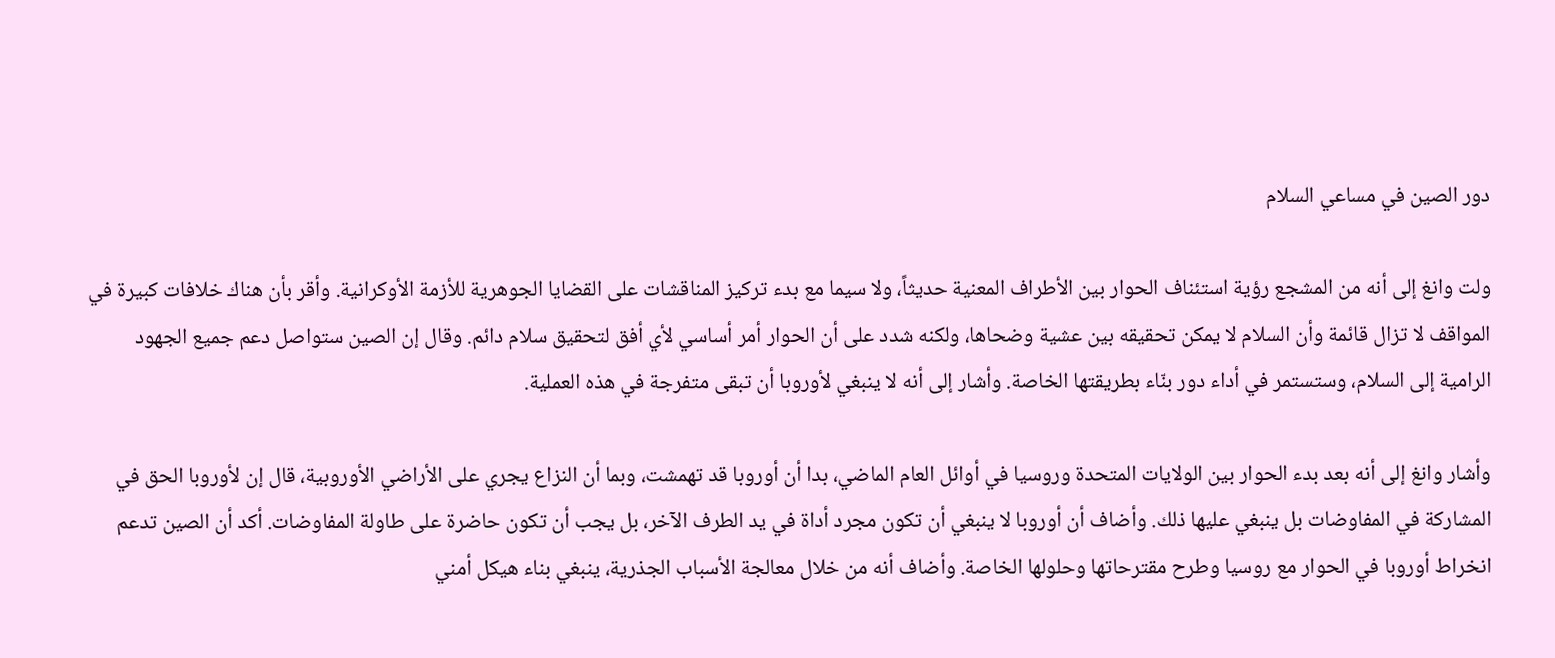دور الصين في مساعي السلام

ولت وانغ إلى أنه من المشجع رؤية استئناف الحوار بين الأطراف المعنية حديثاً، ولا سيما مع بدء تركيز المناقشات على القضايا الجوهرية للأزمة الأوكرانية. وأقر بأن هناك خلافات كبيرة في المواقف لا تزال قائمة وأن السلام لا يمكن تحقيقه بين عشية وضحاها، ولكنه شدد على أن الحوار أمر أساسي لأي أفق لتحقيق سلام دائم. وقال إن الصين ستواصل دعم جميع الجهود الرامية إلى السلام، وستستمر في أداء دور بنّاء بطريقتها الخاصة. وأشار إلى أنه لا ينبغي لأوروبا أن تبقى متفرجة في هذه العملية.

وأشار وانغ إلى أنه بعد بدء الحوار بين الولايات المتحدة وروسيا في أوائل العام الماضي، بدا أن أوروبا قد تهمشت، وبما أن النزاع يجري على الأراضي الأوروبية، قال إن لأوروبا الحق في المشاركة في المفاوضات بل ينبغي عليها ذلك. وأضاف أن أوروبا لا ينبغي أن تكون مجرد أداة في يد الطرف الآخر، بل يجب أن تكون حاضرة على طاولة المفاوضات. أكد أن الصين تدعم انخراط أوروبا في الحوار مع روسيا وطرح مقترحاتها وحلولها الخاصة. وأضاف أنه من خلال معالجة الأسباب الجذرية، ينبغي بناء هيكل أمني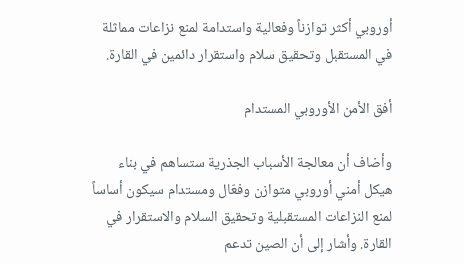أوروبي أكثر توازناً وفعالية واستدامة لمنع نزاعات مماثلة في المستقبل وتحقيق سلام واستقرار دائمين في القارة.

أفق الأمن الأوروبي المستدام

وأضاف أن معالجة الأسباب الجذرية ستساهم في بناء هيكل أمني أوروبي متوازن وفعّال ومستدام سيكون أساساً لمنع النزاعات المستقبلية وتحقيق السلام والاستقرار في القارة. وأشار إلى أن الصين تدعم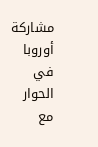مشاركة أوروبا في الحوار مع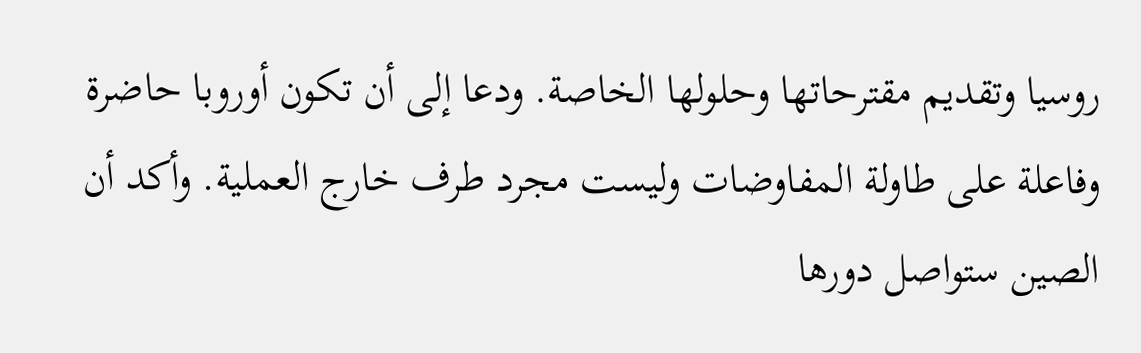روسيا وتقديم مقترحاتها وحلولها الخاصة. ودعا إلى أن تكون أوروبا حاضرة وفاعلة على طاولة المفاوضات وليست مجرد طرف خارج العملية. وأكد أن الصين ستواصل دورها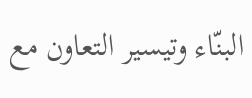البنّاء وتيسير التعاون مع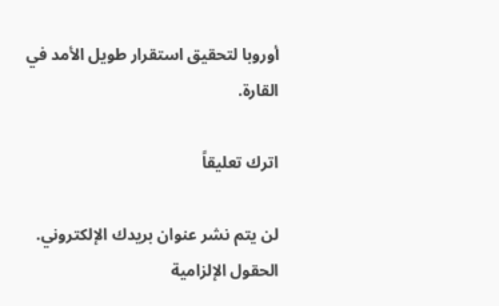أوروبا لتحقيق استقرار طويل الأمد في القارة.

اترك تعليقاً

لن يتم نشر عنوان بريدك الإلكتروني. الحقول الإلزامية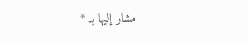مشار إليها بـ *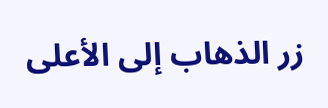زر الذهاب إلى الأعلى